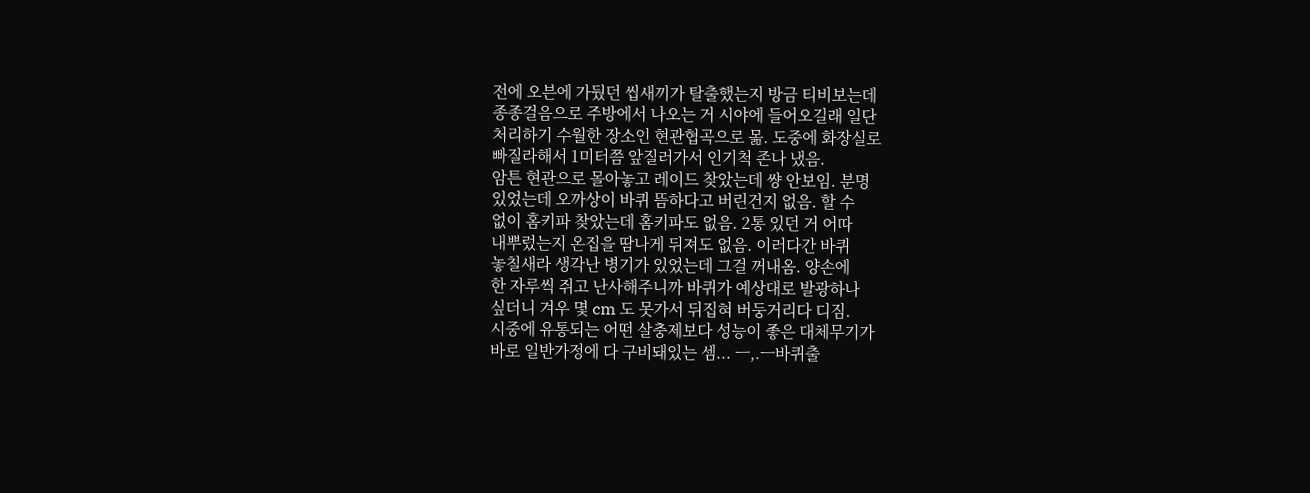전에 오븐에 가뒀던 씹새끼가 탈출했는지 방금 티비보는데
종종걸음으로 주방에서 나오는 거 시야에 들어오길래 일단
처리하기 수월한 장소인 현관협곡으로 몲. 도중에 화장실로
빠질라해서 1미터쯤 앞질러가서 인기척 존나 냈음.
암튼 현관으로 몰아놓고 레이드 찾았는데 썅 안보임. 분명
있었는데 오까상이 바퀴 뜸하다고 버린건지 없음. 할 수
없이 홈키파 찾았는데 홈키파도 없음. 2통 있던 거 어따
내뿌렀는지 온집을 땀나게 뒤져도 없음. 이러다간 바퀴
놓칠새라 생각난 병기가 있었는데 그걸 꺼내옴. 양손에
한 자루씩 쥐고 난사해주니까 바퀴가 예상대로 발광하나
싶더니 겨우 몇 cm 도 못가서 뒤집혀 버둥거리다 디짐.
시중에 유통되는 어떤 살충제보다 성능이 좋은 대체무기가
바로 일반가정에 다 구비돼있는 셈... ㅡ,.ㅡ바퀴출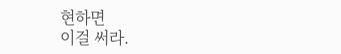현하면
이걸 써라.